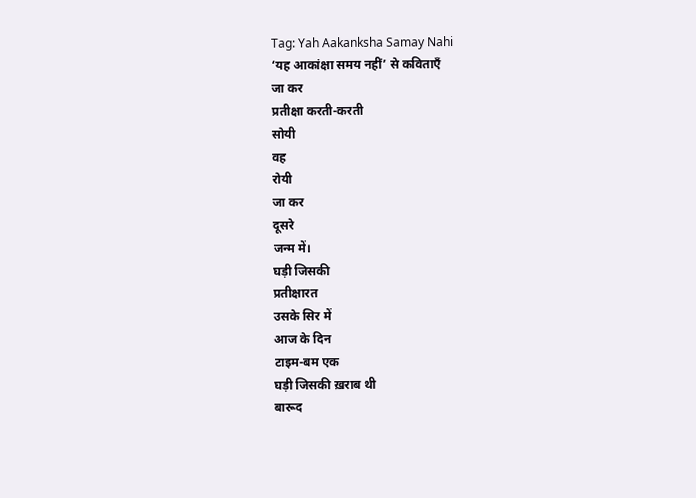Tag: Yah Aakanksha Samay Nahi
‘यह आकांक्षा समय नहीं’ से कविताएँ
जा कर
प्रतीक्षा करती-करती
सोयी
वह
रोयी
जा कर
दूसरे
जन्म में।
घड़ी जिसकी
प्रतीक्षारत
उसके सिर में
आज के दिन
टाइम-बम एक
घड़ी जिसकी ख़राब थी
बारूद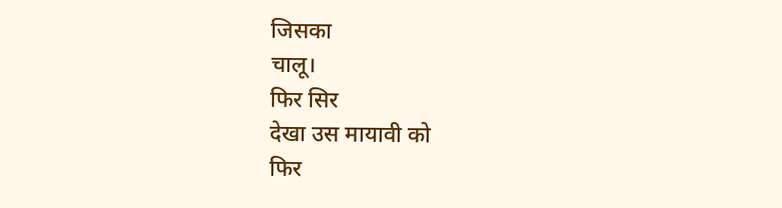जिसका
चालू।
फिर सिर
देखा उस मायावी को
फिर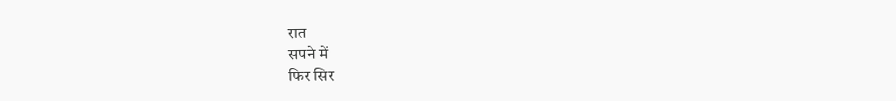रात
सपने में
फिर सिर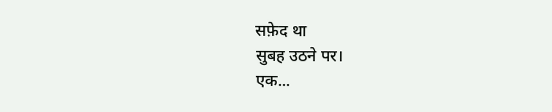सफ़ेद था
सुबह उठने पर।
एक...